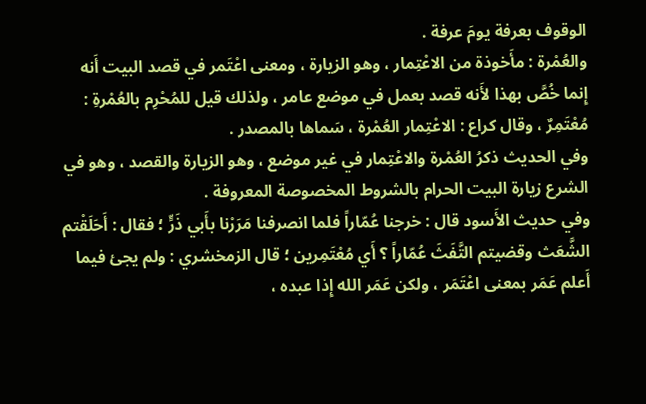الوقوف بعرفة يومَ عرفة .
والعُمْرة : مأَخوذة من الاعْتِمار ، وهو الزيارة ، ومعنى اعْتَمر في قصد البيت أَنه إِنما خُصَّ بهذا لأَنه قصد بعمل في موضع عامر ، ولذلك قيل للمُحْرِم بالعُمْرةِ : مُعْتَمِرٌ ، وقال كراع : الاعْتِمار العُمْرة ، سَماها بالمصدر .
وفي الحديث ذكرُ العُمْرة والاعْتِمار في غير موضع ، وهو الزيارة والقصد ، وهو في الشرع زيارة البيت الحرام بالشروط المخصوصة المعروفة .
وفي حديث الأَسود قال : خرجنا عُمّاراً فلما انصرفنا مَرَرْنا بأَبي ذَرٍّ ؛ فقال : أَحَلَقْتم الشَّعَث وقضيتم التَّفَثَ عُمّاراً ؟ أَي مُعْتَمِرين ؛ قال الزمخشري : ولم يجئ فيما أَعلم عَمَر بمعنى اعْتَمَر ، ولكن عَمَر الله إِذا عبده ،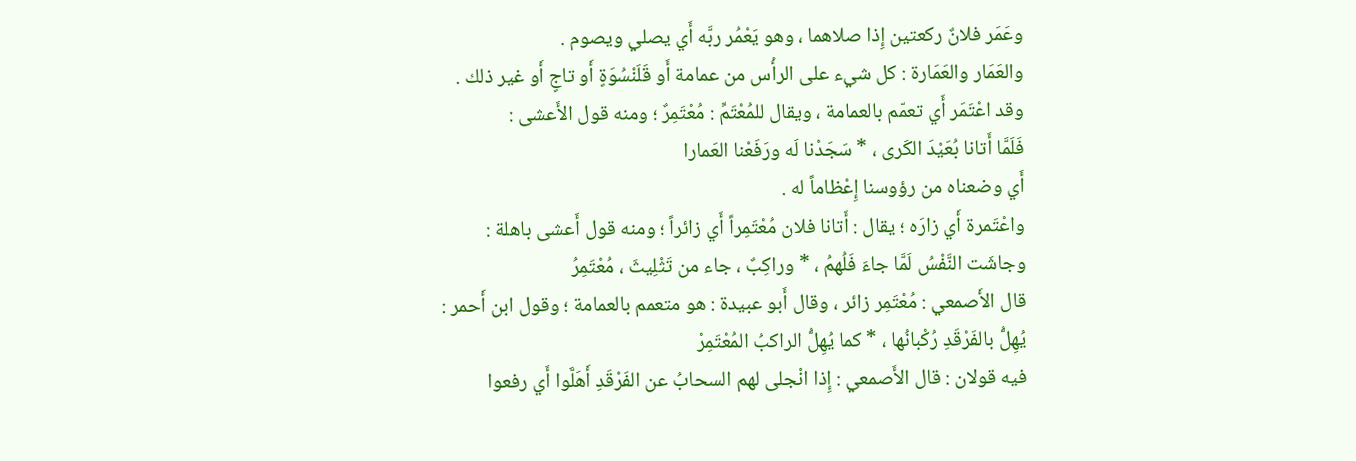وعَمَر فلانٌ ركعتين إِذا صلاهما ، وهو يَعْمُر ربَّه أَي يصلي ويصوم .
والعَمَار والعَمَارة : كل شيء على الرأْس من عمامة أَو قَلَنْسُوَةٍ أَو تاجٍ أَو غير ذلك .
وقد اعْتَمَر أَي تعمّم بالعمامة ، ويقال للمُعْتَمِّ : مُعْتَمِرٌ ؛ ومنه قول الأَعشى :
فَلَمَّا أَتانا بُعَيْدَ الكَرى ، * سَجَدْنا لَه ورَفَعْنا العَمارا
أَي وضعناه من رؤوسنا إِعْظاماً له .
واعْتَمرة أَي زارَه ؛ يقال : أَتانا فلان مُعْتَمِراً أَي زائراً ؛ ومنه قول أَعشى باهلة :
وجاشَت النَّفْسُ لَمَّا جاءَ فَلُهمُ ، * وراكِبٌ ، جاء من تَثْلِيثَ ، مُعْتَمِرُ
قال الأَصمعي : مُعْتَمِر زائر ، وقال أَبو عبيدة : هو متعمم بالعمامة ؛ وقول ابن أَحمر :
يُهِلُّ بالفَرْقَدِ رُكْبانُها ، * كما يُهِلُّ الراكبُ المُعْتَمِرْ
فيه قولان : قال الأَصمعي : إِذا انْجلى لهم السحابُ عن الفَرْقَدِ أَهَلَّوا أَي رفعوا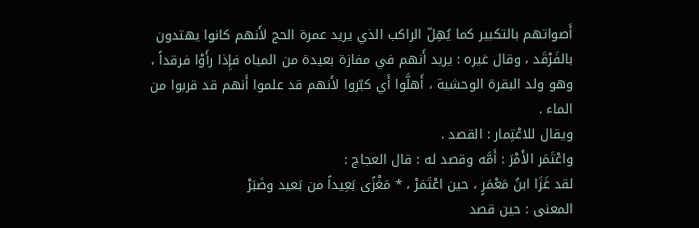أَصواتهم بالتكبير كما يُهِلّ الراكب الذي يريد عمرة الحج لأَنهم كانوا يهتدون بالفَرْقَد ، وقال غيره : يريد أَنهم في مفازة بعيدة من المياه فإِذا رأَوْا فرقداً ، وهو ولد البقرة الوحشية ، أَهلَّوا أَي كبّروا لأَنهم قد علموا أَنهم قد قربوا من الماء .
ويقال للاعْتِمار : القصد .
واعْتَمَر الأَمْرَ : أَمَّه وقصد له : قال العجاج :
لقد غَزَا ابنُ مَعْمَرٍ ، حين اعْتَمَرْ ، * مَغْزًى بَعِيداً من بَعيد وضَبَرْ
المعنى : حين قصد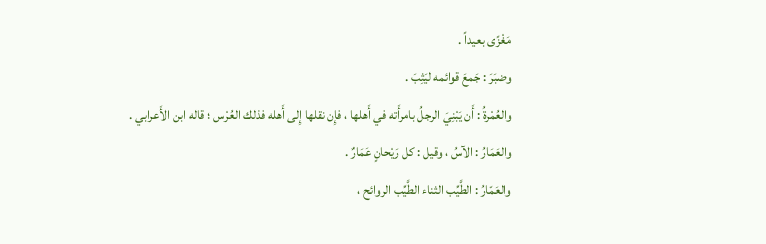مَغْزًى بعيداً .
وضبَرَ : جَمعَ قوائمه ليَثِبَ .
والعُمْرةُ : أَن يَبْنِيَ الرجلُ بامرأَته في أَهلها ، فإِن نقلها إِلى أَهله فذلك العُرْس ؛ قاله ابن الأَعرابي .
والعَمَارُ : الآسُ ، وقيل : كل رَيْحانٍ عَمَارٌ .
والعَمّارُ : الطَّيِّب الثناء الطَّيِّب الروائح ،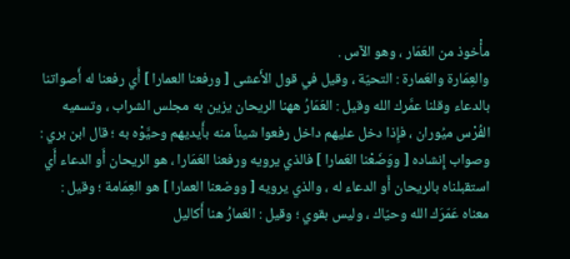مأْخوذ من العَمَار ، وهو الآس .
والعِمَارة والعَمارة : التحيّة ، وقيل في قول الأَعشى [ ورفعنا العمارا ] أَي رفعنا له أَصواتنا بالدعاء وقلنا عمَّرك الله وقيل : العَمَارُ ههنا الريحان يزين به مجلس الشراب ، وتسميه الفُرْس ميُوران ، فإِذا دخل عليهم داخل رفعوا شيئاً منه بأَيديهم وحيَّوْه به ؛ قال ابن بري : وصواب إِنشاده [ ووَضَعْنا العَمارا ] فالذي يرويه ورفعنا العَمَارا ، هو الريحان أَو الدعاء أَي استقبلناه بالريحان أَو الدعاء له ، والذي يرويه [ ووضعنا العمارا ] هو العِمَامة ؛ وقيل : معناه عَمّرَك الله وحيّاك ، وليس بقوي ؛ وقيل : العَمارُ هنا أَكاليل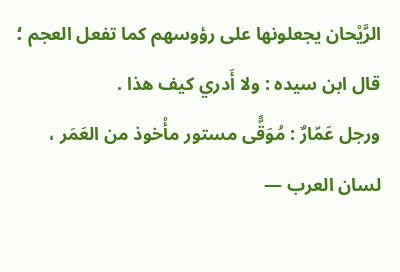الرَّيْحان يجعلونها على رؤوسهم كما تفعل العجم ؛ قال ابن سيده : ولا أَدري كيف هذا .
ورجل عَمّارٌ : مُوَقًّى مستور مأْخوذ من العَمَر ،
لسان العرب —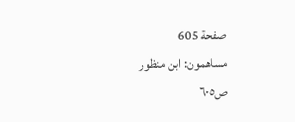صفحة 605
مساهمون: ابن منظور
ص٦٠٥